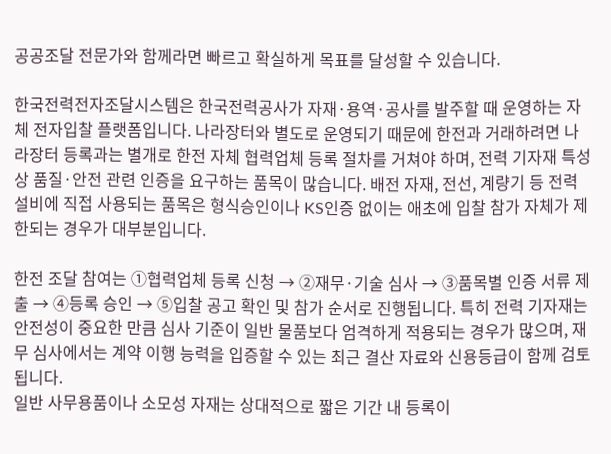공공조달 전문가와 함께라면 빠르고 확실하게 목표를 달성할 수 있습니다.

한국전력전자조달시스템은 한국전력공사가 자재·용역·공사를 발주할 때 운영하는 자체 전자입찰 플랫폼입니다. 나라장터와 별도로 운영되기 때문에 한전과 거래하려면 나라장터 등록과는 별개로 한전 자체 협력업체 등록 절차를 거쳐야 하며, 전력 기자재 특성상 품질·안전 관련 인증을 요구하는 품목이 많습니다. 배전 자재, 전선, 계량기 등 전력 설비에 직접 사용되는 품목은 형식승인이나 KS인증 없이는 애초에 입찰 참가 자체가 제한되는 경우가 대부분입니다.

한전 조달 참여는 ①협력업체 등록 신청 → ②재무·기술 심사 → ③품목별 인증 서류 제출 → ④등록 승인 → ⑤입찰 공고 확인 및 참가 순서로 진행됩니다. 특히 전력 기자재는 안전성이 중요한 만큼 심사 기준이 일반 물품보다 엄격하게 적용되는 경우가 많으며, 재무 심사에서는 계약 이행 능력을 입증할 수 있는 최근 결산 자료와 신용등급이 함께 검토됩니다.
일반 사무용품이나 소모성 자재는 상대적으로 짧은 기간 내 등록이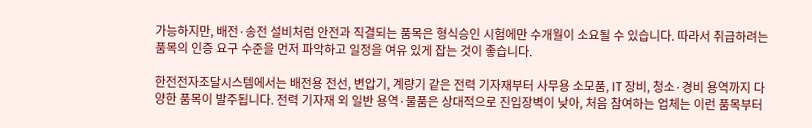가능하지만, 배전·송전 설비처럼 안전과 직결되는 품목은 형식승인 시험에만 수개월이 소요될 수 있습니다. 따라서 취급하려는 품목의 인증 요구 수준을 먼저 파악하고 일정을 여유 있게 잡는 것이 좋습니다.

한전전자조달시스템에서는 배전용 전선, 변압기, 계량기 같은 전력 기자재부터 사무용 소모품, IT 장비, 청소·경비 용역까지 다양한 품목이 발주됩니다. 전력 기자재 외 일반 용역·물품은 상대적으로 진입장벽이 낮아, 처음 참여하는 업체는 이런 품목부터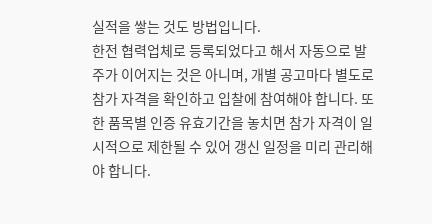실적을 쌓는 것도 방법입니다.
한전 협력업체로 등록되었다고 해서 자동으로 발주가 이어지는 것은 아니며, 개별 공고마다 별도로 참가 자격을 확인하고 입찰에 참여해야 합니다. 또한 품목별 인증 유효기간을 놓치면 참가 자격이 일시적으로 제한될 수 있어 갱신 일정을 미리 관리해야 합니다.